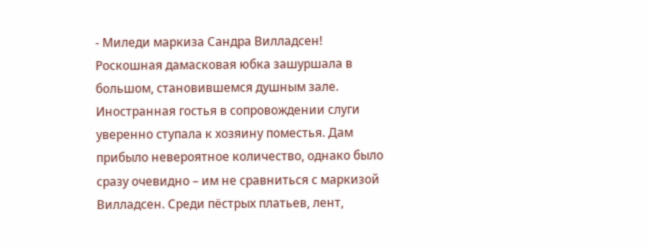- Миледи маркиза Сандра Вилладсен!
Роскошная дамасковая юбка зашуршала в большом, становившемся душным зале. Иностранная гостья в сопровождении слуги уверенно ступала к хозяину поместья. Дам прибыло невероятное количество, однако было сразу очевидно – им не сравниться с маркизой Вилладсен. Среди пёстрых платьев, лент,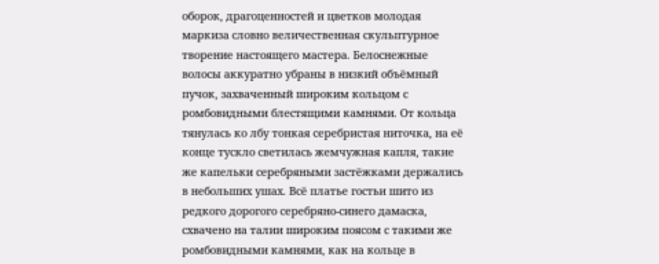оборок, драгоценностей и цветков молодая маркиза словно величественная скульптурное творение настоящего мастера. Белоснежные волосы аккуратно убраны в низкий объёмный пучок, захваченный широким кольцом с ромбовидными блестящими камнями. От кольца тянулась ко лбу тонкая серебристая ниточка, на её конце тускло светилась жемчужная капля, такие же капельки серебряными застёжками держались в небольших ушах. Всё платье гостьи шито из редкого дорогого серебряно-синего дамаска, схвачено на талии широким поясом с такими же ромбовидными камнями, как на кольце в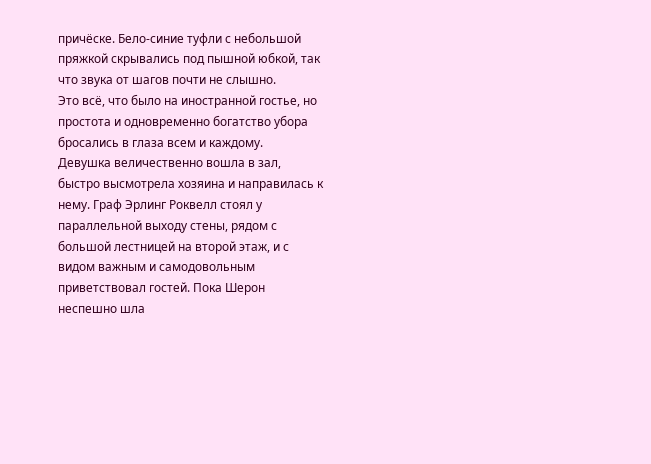причёске. Бело-синие туфли с небольшой пряжкой скрывались под пышной юбкой, так что звука от шагов почти не слышно.
Это всё, что было на иностранной гостье, но простота и одновременно богатство убора бросались в глаза всем и каждому.
Девушка величественно вошла в зал, быстро высмотрела хозяина и направилась к нему. Граф Эрлинг Роквелл стоял у параллельной выходу стены, рядом с большой лестницей на второй этаж, и с видом важным и самодовольным приветствовал гостей. Пока Шерон неспешно шла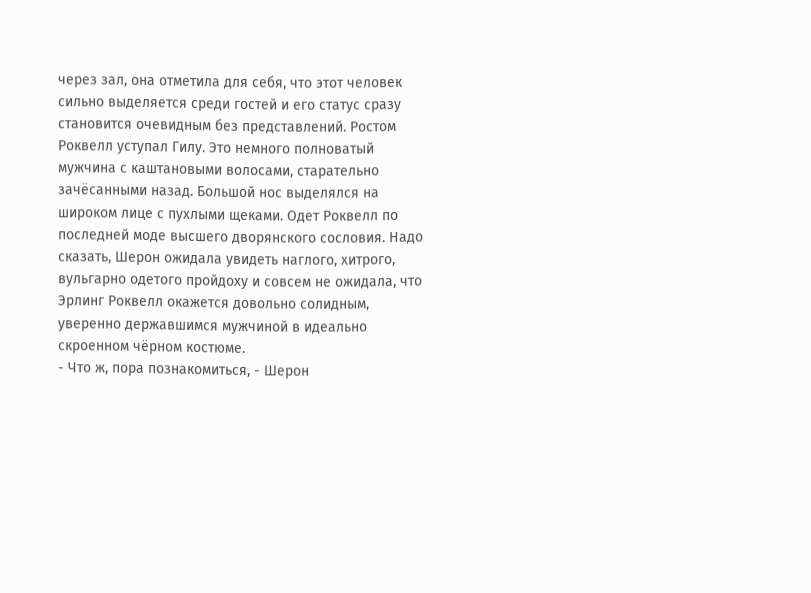через зал, она отметила для себя, что этот человек сильно выделяется среди гостей и его статус сразу становится очевидным без представлений. Ростом Роквелл уступал Гилу. Это немного полноватый мужчина с каштановыми волосами, старательно зачёсанными назад. Большой нос выделялся на широком лице с пухлыми щеками. Одет Роквелл по последней моде высшего дворянского сословия. Надо сказать, Шерон ожидала увидеть наглого, хитрого, вульгарно одетого пройдоху и совсем не ожидала, что Эрлинг Роквелл окажется довольно солидным, уверенно державшимся мужчиной в идеально скроенном чёрном костюме.
- Что ж, пора познакомиться, - Шерон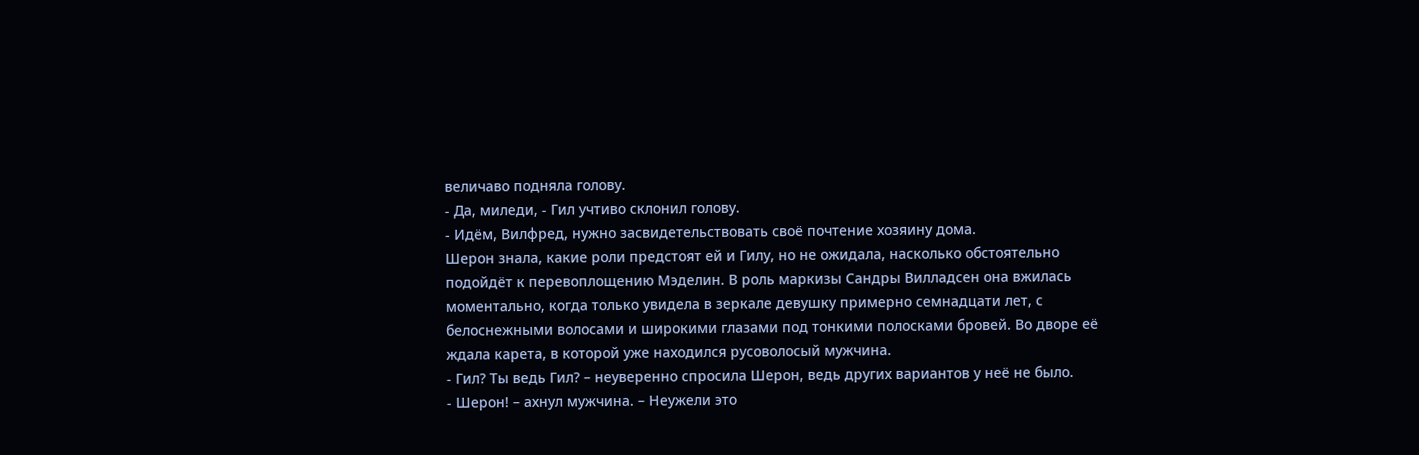величаво подняла голову.
- Да, миледи, - Гил учтиво склонил голову.
- Идём, Вилфред, нужно засвидетельствовать своё почтение хозяину дома.
Шерон знала, какие роли предстоят ей и Гилу, но не ожидала, насколько обстоятельно подойдёт к перевоплощению Мэделин. В роль маркизы Сандры Вилладсен она вжилась моментально, когда только увидела в зеркале девушку примерно семнадцати лет, с белоснежными волосами и широкими глазами под тонкими полосками бровей. Во дворе её ждала карета, в которой уже находился русоволосый мужчина.
- Гил? Ты ведь Гил? – неуверенно спросила Шерон, ведь других вариантов у неё не было.
- Шерон! – ахнул мужчина. – Неужели это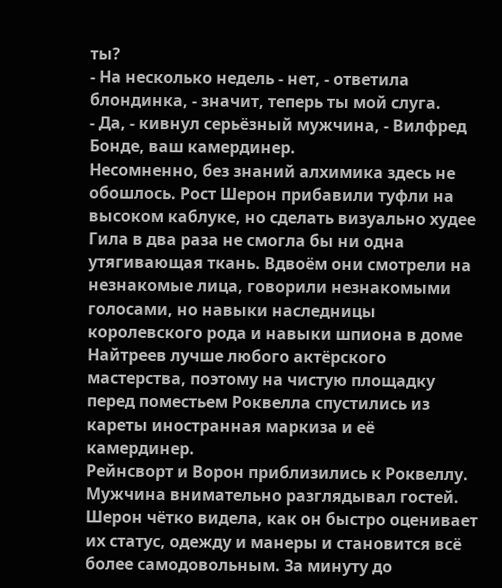ты?
- На несколько недель - нет, - ответила блондинка, - значит, теперь ты мой слуга.
- Да, - кивнул серьёзный мужчина, - Вилфред Бонде, ваш камердинер.
Несомненно, без знаний алхимика здесь не обошлось. Рост Шерон прибавили туфли на высоком каблуке, но сделать визуально худее Гила в два раза не смогла бы ни одна утягивающая ткань. Вдвоём они смотрели на незнакомые лица, говорили незнакомыми голосами, но навыки наследницы королевского рода и навыки шпиона в доме Найтреев лучше любого актёрского мастерства, поэтому на чистую площадку перед поместьем Роквелла спустились из кареты иностранная маркиза и её камердинер.
Рейнсворт и Ворон приблизились к Роквеллу. Мужчина внимательно разглядывал гостей. Шерон чётко видела, как он быстро оценивает их статус, одежду и манеры и становится всё более самодовольным. За минуту до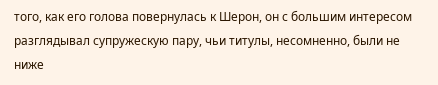того, как его голова повернулась к Шерон, он с большим интересом разглядывал супружескую пару, чьи титулы, несомненно, были не ниже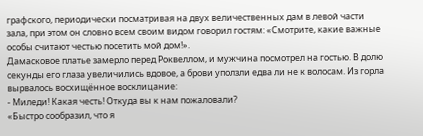графского, периодически посматривая на двух величественных дам в левой части зала, при этом он словно всем своим видом говорил гостям: «Смотрите, какие важные особы считают честью посетить мой дом!».
Дамасковое платье замерло перед Роквеллом, и мужчина посмотрел на гостью. В долю секунды его глаза увеличились вдовое, а брови уползли едва ли не к волосам. Из горла вырвалось восхищённое восклицание:
- Миледи! Какая честь! Откуда вы к нам пожаловали?
«Быстро сообразил, что я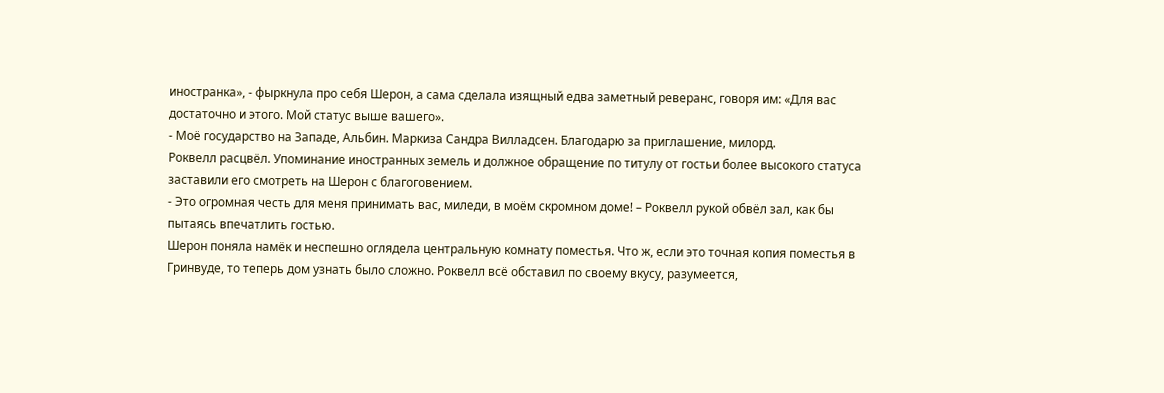иностранка», - фыркнула про себя Шерон, а сама сделала изящный едва заметный реверанс, говоря им: «Для вас достаточно и этого. Мой статус выше вашего».
- Моё государство на Западе, Альбин. Маркиза Сандра Вилладсен. Благодарю за приглашение, милорд.
Роквелл расцвёл. Упоминание иностранных земель и должное обращение по титулу от гостьи более высокого статуса заставили его смотреть на Шерон с благоговением.
- Это огромная честь для меня принимать вас, миледи, в моём скромном доме! – Роквелл рукой обвёл зал, как бы пытаясь впечатлить гостью.
Шерон поняла намёк и неспешно оглядела центральную комнату поместья. Что ж, если это точная копия поместья в Гринвуде, то теперь дом узнать было сложно. Роквелл всё обставил по своему вкусу, разумеется,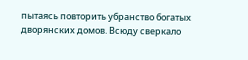пытаясь повторить убранство богатых дворянских домов. Всюду сверкало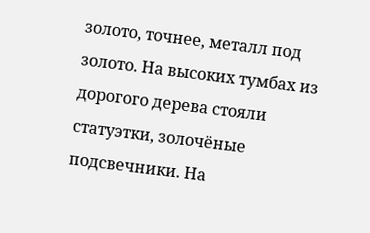золото, точнее, металл под золото. На высоких тумбах из дорогого дерева стояли статуэтки, золочёные подсвечники. На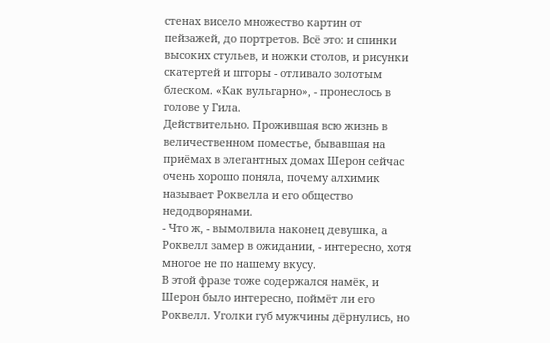стенах висело множество картин от пейзажей, до портретов. Всё это: и спинки высоких стульев, и ножки столов, и рисунки скатертей и шторы - отливало золотым блеском. «Как вульгарно», - пронеслось в голове у Гила.
Действительно. Прожившая всю жизнь в величественном поместье, бывавшая на приёмах в элегантных домах Шерон сейчас очень хорошо поняла, почему алхимик называет Роквелла и его общество недодворянами.
- Что ж, - вымолвила наконец девушка, а Роквелл замер в ожидании, - интересно, хотя многое не по нашему вкусу.
В этой фразе тоже содержался намёк, и Шерон было интересно, поймёт ли его Роквелл. Уголки губ мужчины дёрнулись, но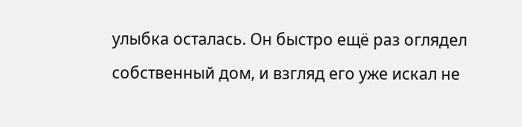улыбка осталась. Он быстро ещё раз оглядел собственный дом, и взгляд его уже искал не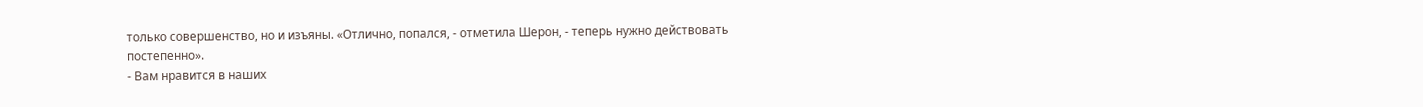только совершенство, но и изъяны. «Отлично, попался, - отметила Шерон, - теперь нужно действовать постепенно».
- Вам нравится в наших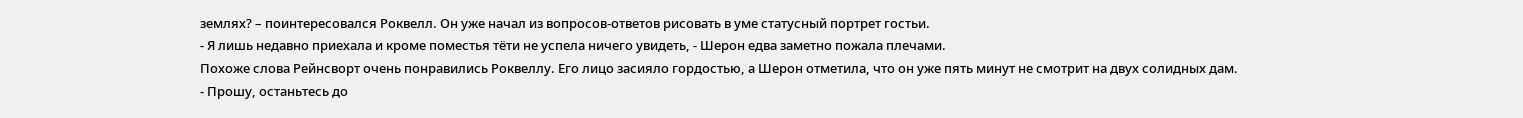землях? – поинтересовался Роквелл. Он уже начал из вопросов-ответов рисовать в уме статусный портрет гостьи.
- Я лишь недавно приехала и кроме поместья тёти не успела ничего увидеть, - Шерон едва заметно пожала плечами.
Похоже слова Рейнсворт очень понравились Роквеллу. Его лицо засияло гордостью, а Шерон отметила, что он уже пять минут не смотрит на двух солидных дам.
- Прошу, останьтесь до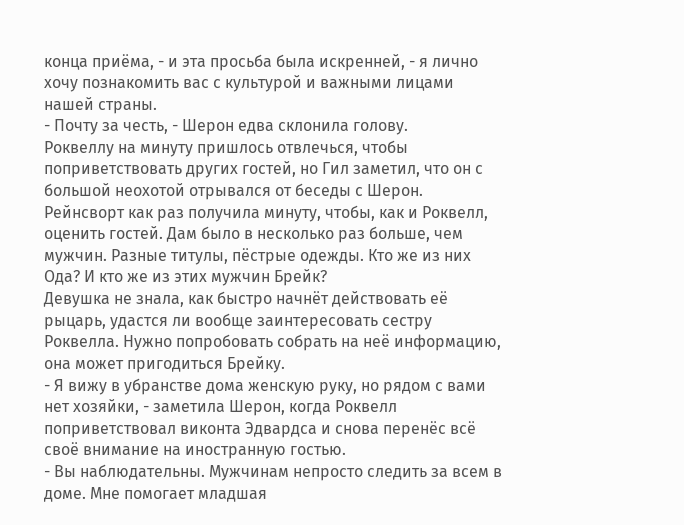конца приёма, - и эта просьба была искренней, - я лично хочу познакомить вас с культурой и важными лицами нашей страны.
- Почту за честь, - Шерон едва склонила голову.
Роквеллу на минуту пришлось отвлечься, чтобы поприветствовать других гостей, но Гил заметил, что он с большой неохотой отрывался от беседы с Шерон. Рейнсворт как раз получила минуту, чтобы, как и Роквелл, оценить гостей. Дам было в несколько раз больше, чем мужчин. Разные титулы, пёстрые одежды. Кто же из них Ода? И кто же из этих мужчин Брейк?
Девушка не знала, как быстро начнёт действовать её рыцарь, удастся ли вообще заинтересовать сестру Роквелла. Нужно попробовать собрать на неё информацию, она может пригодиться Брейку.
- Я вижу в убранстве дома женскую руку, но рядом с вами нет хозяйки, - заметила Шерон, когда Роквелл поприветствовал виконта Эдвардса и снова перенёс всё своё внимание на иностранную гостью.
- Вы наблюдательны. Мужчинам непросто следить за всем в доме. Мне помогает младшая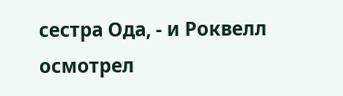сестра Ода, - и Роквелл осмотрел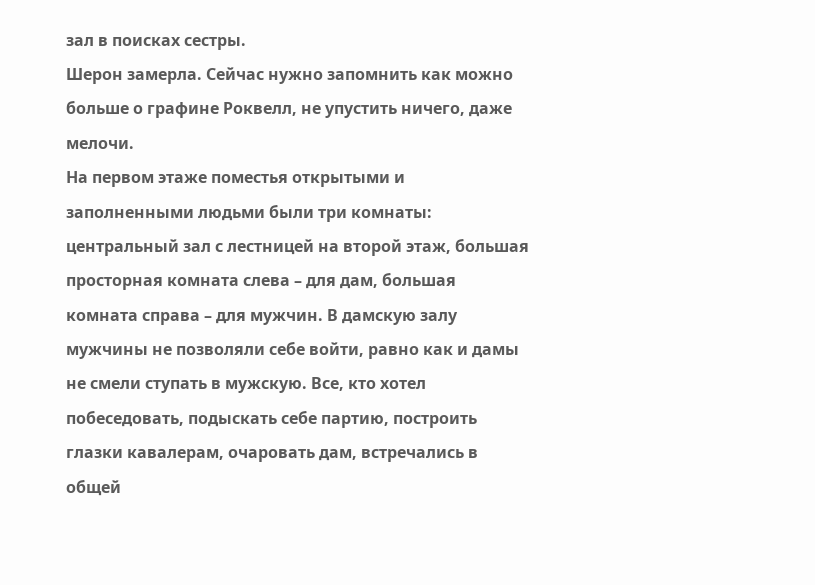зал в поисках сестры.
Шерон замерла. Сейчас нужно запомнить как можно больше о графине Роквелл, не упустить ничего, даже мелочи.
На первом этаже поместья открытыми и заполненными людьми были три комнаты: центральный зал с лестницей на второй этаж, большая просторная комната слева – для дам, большая комната справа – для мужчин. В дамскую залу мужчины не позволяли себе войти, равно как и дамы не смели ступать в мужскую. Все, кто хотел побеседовать, подыскать себе партию, построить глазки кавалерам, очаровать дам, встречались в общей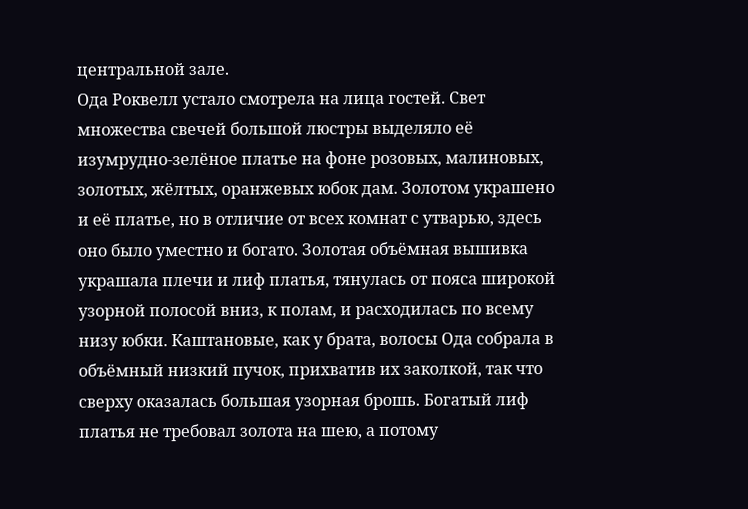центральной зале.
Ода Роквелл устало смотрела на лица гостей. Свет множества свечей большой люстры выделяло её изумрудно-зелёное платье на фоне розовых, малиновых, золотых, жёлтых, оранжевых юбок дам. Золотом украшено и её платье, но в отличие от всех комнат с утварью, здесь оно было уместно и богато. Золотая объёмная вышивка украшала плечи и лиф платья, тянулась от пояса широкой узорной полосой вниз, к полам, и расходилась по всему низу юбки. Каштановые, как у брата, волосы Ода собрала в объёмный низкий пучок, прихватив их заколкой, так что сверху оказалась большая узорная брошь. Богатый лиф платья не требовал золота на шею, а потому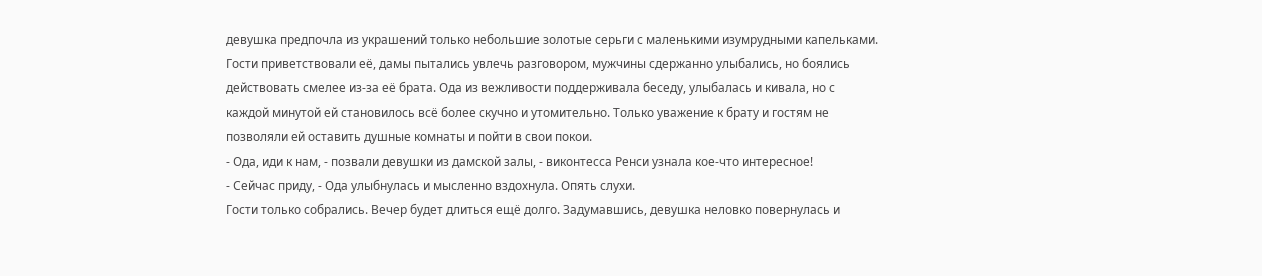девушка предпочла из украшений только небольшие золотые серьги с маленькими изумрудными капельками.
Гости приветствовали её, дамы пытались увлечь разговором, мужчины сдержанно улыбались, но боялись действовать смелее из-за её брата. Ода из вежливости поддерживала беседу, улыбалась и кивала, но с каждой минутой ей становилось всё более скучно и утомительно. Только уважение к брату и гостям не позволяли ей оставить душные комнаты и пойти в свои покои.
- Ода, иди к нам, - позвали девушки из дамской залы, - виконтесса Ренси узнала кое-что интересное!
- Сейчас приду, - Ода улыбнулась и мысленно вздохнула. Опять слухи.
Гости только собрались. Вечер будет длиться ещё долго. Задумавшись, девушка неловко повернулась и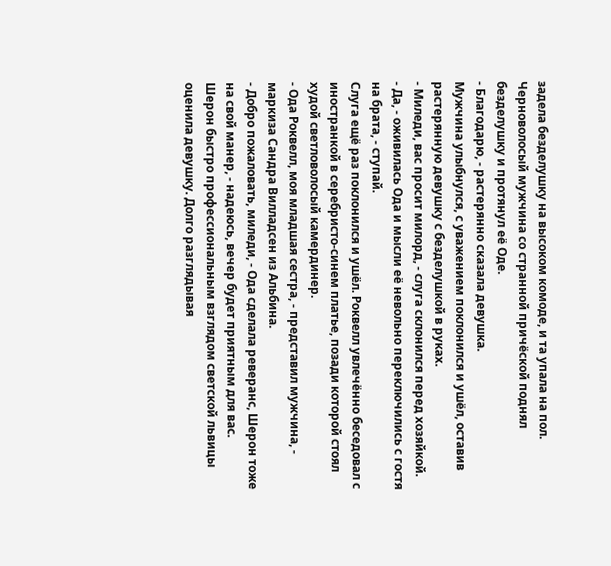задела безделушку на высоком комоде, и та упала на пол. Черноволосый мужчина со странной причёской поднял безделушку и протянул её Оде.
- Благодарю, - растерянно сказала девушка.
Мужчина улыбнулся, с уважением поклонился и ушёл, оставив растерянную девушку с безделушкой в руках.
- Миледи, вас просит милорд, - слуга склонился перед хозяйкой.
- Да, - оживилась Ода и мысли её невольно переключились с гостя на брата, - ступай.
Слуга ещё раз поклонился и ушёл. Роквелл увлечённо беседовал с иностранкой в серебристо-синем платье, позади которой стоял худой светловолосый камердинер.
- Ода Роквелл, моя младшая сестра, - представил мужчина, - маркиза Сандра Вилладсен из Альбина.
- Добро пожаловать, миледи, - Ода сделала реверанс, Шерон тоже на свой манер, - надеюсь, вечер будет приятным для вас.
Шерон быстро профессиональным взглядом светской львицы оценила девушку. Долго разглядывая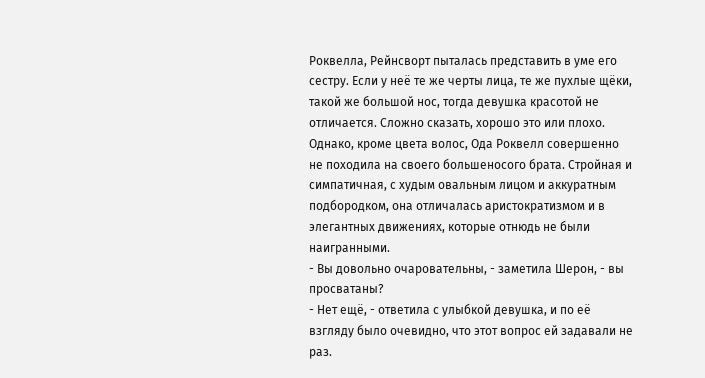Роквелла, Рейнсворт пыталась представить в уме его сестру. Если у неё те же черты лица, те же пухлые щёки, такой же большой нос, тогда девушка красотой не отличается. Сложно сказать, хорошо это или плохо.
Однако, кроме цвета волос, Ода Роквелл совершенно не походила на своего большеносого брата. Стройная и симпатичная, с худым овальным лицом и аккуратным подбородком, она отличалась аристократизмом и в элегантных движениях, которые отнюдь не были наигранными.
- Вы довольно очаровательны, - заметила Шерон, - вы просватаны?
- Нет ещё, - ответила с улыбкой девушка, и по её взгляду было очевидно, что этот вопрос ей задавали не раз.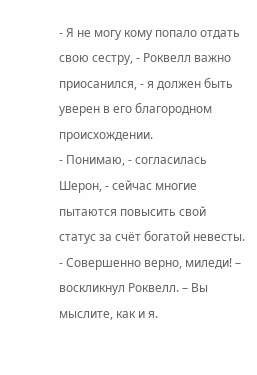- Я не могу кому попало отдать свою сестру, - Роквелл важно приосанился, - я должен быть уверен в его благородном происхождении.
- Понимаю, - согласилась Шерон, - сейчас многие пытаются повысить свой статус за счёт богатой невесты.
- Совершенно верно, миледи! – воскликнул Роквелл. – Вы мыслите, как и я.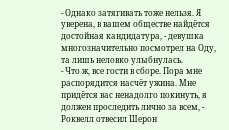- Однако затягивать тоже нельзя. Я уверена, в вашем обществе найдётся достойная кандидатура, - девушка многозначительно посмотрел на Оду, та лишь неловко улыбнулась.
- Что ж, все гости в сборе. Пора мне распорядится насчёт ужина. Мне придётся вас ненадолго покинуть, я должен проследить лично за всем, - Роквелл отвесил Шерон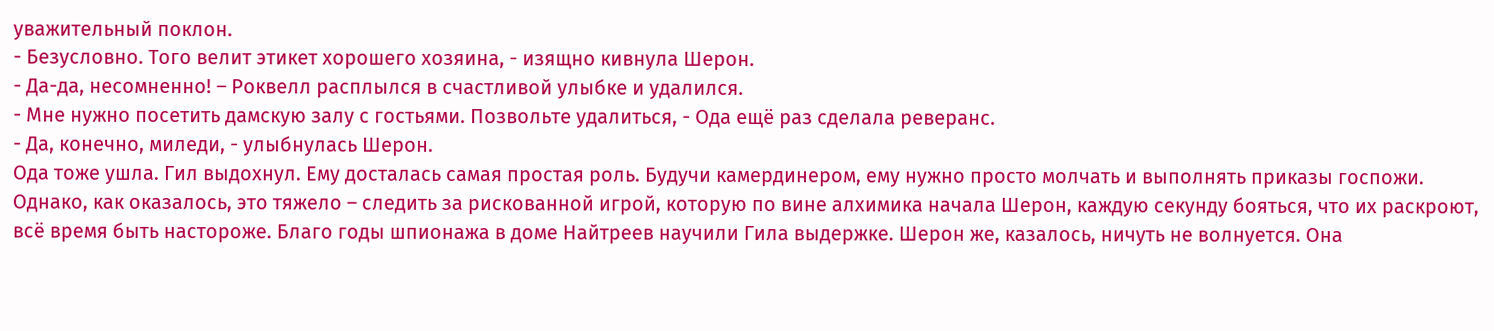уважительный поклон.
- Безусловно. Того велит этикет хорошего хозяина, - изящно кивнула Шерон.
- Да-да, несомненно! – Роквелл расплылся в счастливой улыбке и удалился.
- Мне нужно посетить дамскую залу с гостьями. Позвольте удалиться, - Ода ещё раз сделала реверанс.
- Да, конечно, миледи, - улыбнулась Шерон.
Ода тоже ушла. Гил выдохнул. Ему досталась самая простая роль. Будучи камердинером, ему нужно просто молчать и выполнять приказы госпожи. Однако, как оказалось, это тяжело – следить за рискованной игрой, которую по вине алхимика начала Шерон, каждую секунду бояться, что их раскроют, всё время быть настороже. Благо годы шпионажа в доме Найтреев научили Гила выдержке. Шерон же, казалось, ничуть не волнуется. Она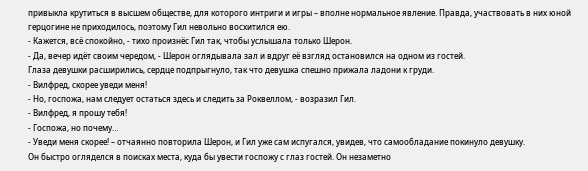привыкла крутиться в высшем обществе, для которого интриги и игры – вполне нормальное явление. Правда, участвовать в них юной герцогине не приходилось, поэтому Гил невольно восхитился ею.
- Кажется, всё спокойно, - тихо произнёс Гил так, чтобы услышала только Шерон.
- Да, вечер идёт своим чередом, - Шерон оглядывала зал и вдруг её взгляд остановился на одном из гостей.
Глаза девушки расширились, сердце подпрыгнуло, так что девушка спешно прижала ладони к груди.
- Вилфред, скорее уведи меня!
- Но, госпожа, нам следует остаться здесь и следить за Роквеллом, - возразил Гил.
- Вилфред, я прошу тебя!
- Госпожа, но почему…
- Уведи меня скорее! – отчаянно повторила Шерон, и Гил уже сам испугался, увидев, что самообладание покинуло девушку.
Он быстро огляделся в поисках места, куда бы увести госпожу с глаз гостей. Он незаметно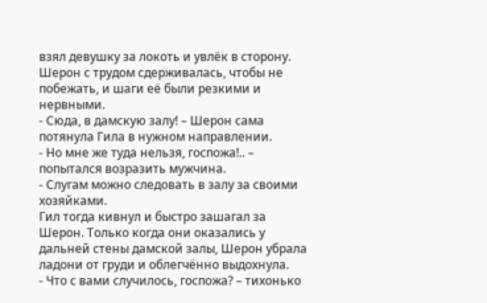взял девушку за локоть и увлёк в сторону. Шерон с трудом сдерживалась, чтобы не побежать, и шаги её были резкими и нервными.
- Сюда, в дамскую залу! – Шерон сама потянула Гила в нужном направлении.
- Но мне же туда нельзя, госпожа!.. – попытался возразить мужчина.
- Слугам можно следовать в залу за своими хозяйками.
Гил тогда кивнул и быстро зашагал за Шерон. Только когда они оказались у дальней стены дамской залы, Шерон убрала ладони от груди и облегчённо выдохнула.
- Что с вами случилось, госпожа? – тихонько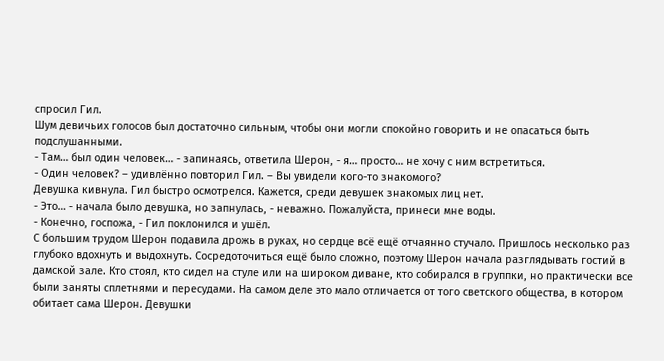спросил Гил.
Шум девичьих голосов был достаточно сильным, чтобы они могли спокойно говорить и не опасаться быть подслушанными.
- Там… был один человек… - запинаясь, ответила Шерон, - я… просто… не хочу с ним встретиться.
- Один человек? – удивлённо повторил Гил. – Вы увидели кого-то знакомого?
Девушка кивнула. Гил быстро осмотрелся. Кажется, среди девушек знакомых лиц нет.
- Это… - начала было девушка, но запнулась, - неважно. Пожалуйста, принеси мне воды.
- Конечно, госпожа, - Гил поклонился и ушёл.
С большим трудом Шерон подавила дрожь в руках, но сердце всё ещё отчаянно стучало. Пришлось несколько раз глубоко вдохнуть и выдохнуть. Сосредоточиться ещё было сложно, поэтому Шерон начала разглядывать гостий в дамской зале. Кто стоял, кто сидел на стуле или на широком диване, кто собирался в группки, но практически все были заняты сплетнями и пересудами. На самом деле это мало отличается от того светского общества, в котором обитает сама Шерон. Девушки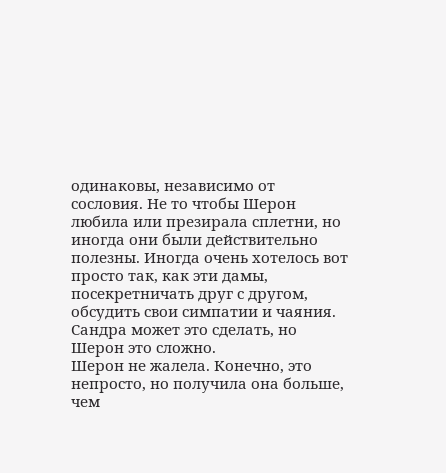одинаковы, независимо от сословия. Не то чтобы Шерон любила или презирала сплетни, но иногда они были действительно полезны. Иногда очень хотелось вот просто так, как эти дамы, посекретничать друг с другом, обсудить свои симпатии и чаяния. Сандра может это сделать, но Шерон это сложно.
Шерон не жалела. Конечно, это непросто, но получила она больше, чем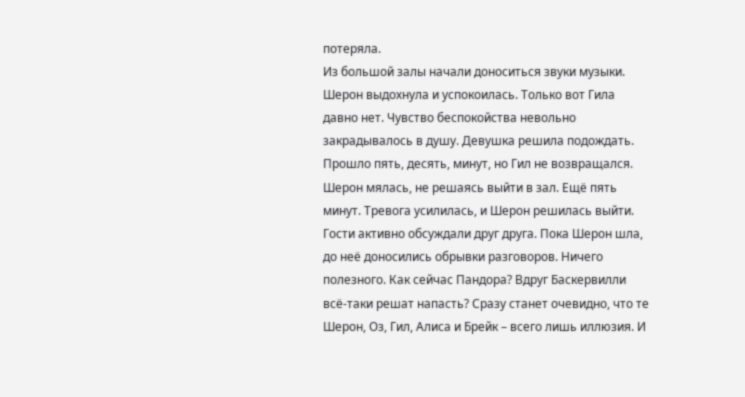потеряла.
Из большой залы начали доноситься звуки музыки. Шерон выдохнула и успокоилась. Только вот Гила давно нет. Чувство беспокойства невольно закрадывалось в душу. Девушка решила подождать. Прошло пять, десять, минут, но Гил не возвращался. Шерон мялась, не решаясь выйти в зал. Ещё пять минут. Тревога усилилась, и Шерон решилась выйти.
Гости активно обсуждали друг друга. Пока Шерон шла, до неё доносились обрывки разговоров. Ничего полезного. Как сейчас Пандора? Вдруг Баскервилли всё-таки решат напасть? Сразу станет очевидно, что те Шерон, Оз, Гил, Алиса и Брейк – всего лишь иллюзия. И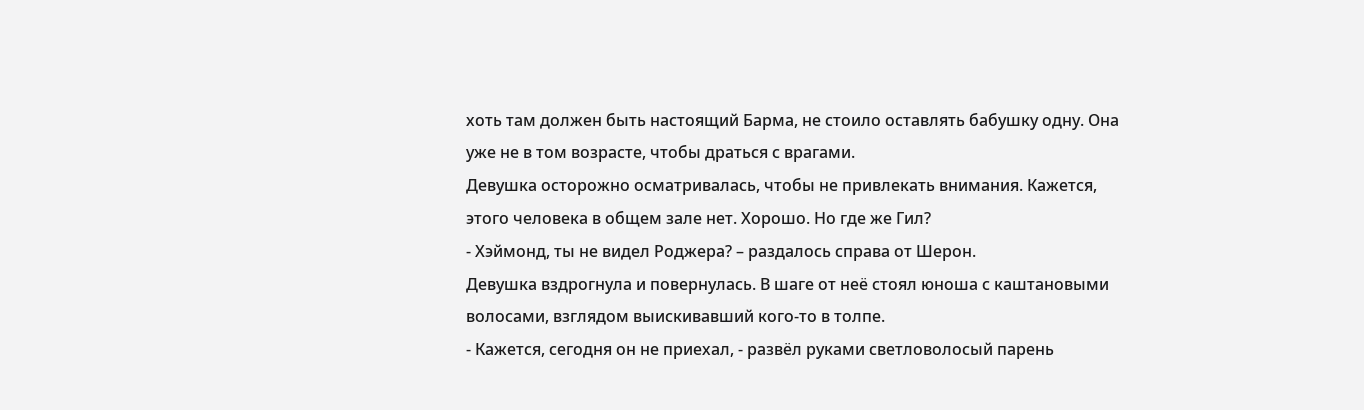хоть там должен быть настоящий Барма, не стоило оставлять бабушку одну. Она уже не в том возрасте, чтобы драться с врагами.
Девушка осторожно осматривалась, чтобы не привлекать внимания. Кажется, этого человека в общем зале нет. Хорошо. Но где же Гил?
- Хэймонд, ты не видел Роджера? – раздалось справа от Шерон.
Девушка вздрогнула и повернулась. В шаге от неё стоял юноша с каштановыми волосами, взглядом выискивавший кого-то в толпе.
- Кажется, сегодня он не приехал, - развёл руками светловолосый парень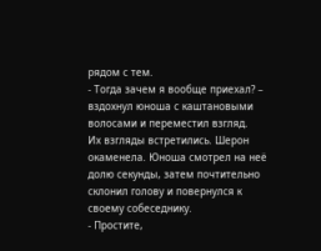рядом с тем.
- Тогда зачем я вообще приехал? – вздохнул юноша с каштановыми волосами и переместил взгляд.
Их взгляды встретились. Шерон окаменела. Юноша смотрел на неё долю секунды, затем почтительно склонил голову и повернулся к своему собеседнику.
- Простите,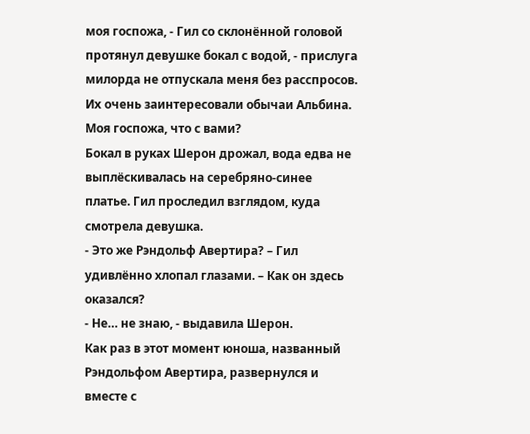моя госпожа, - Гил со склонённой головой протянул девушке бокал с водой, - прислуга милорда не отпускала меня без расспросов. Их очень заинтересовали обычаи Альбина. Моя госпожа, что с вами?
Бокал в руках Шерон дрожал, вода едва не выплёскивалась на серебряно-синее платье. Гил проследил взглядом, куда смотрела девушка.
- Это же Рэндольф Авертира? – Гил удивлённо хлопал глазами. – Как он здесь оказался?
- Не… не знаю, - выдавила Шерон.
Как раз в этот момент юноша, названный Рэндольфом Авертира, развернулся и вместе с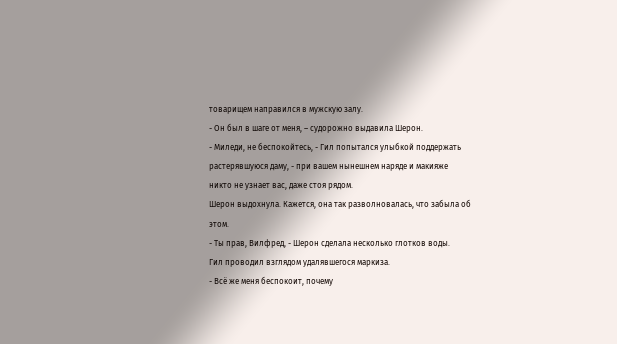товарищем направился в мужскую залу.
- Он был в шаге от меня, – судорожно выдавила Шерон.
- Миледи, не беспокойтесь, - Гил попытался улыбкой поддержать растерявшуюся даму, - при вашем нынешнем наряде и макияже никто не узнает вас, даже стоя рядом.
Шерон выдохнула. Кажется, она так разволновалась, что забыла об этом.
- Ты прав, Вилфред, - Шерон сделала несколько глотков воды.
Гил проводил взглядом удалявшегося маркиза.
- Всё же меня беспокоит, почему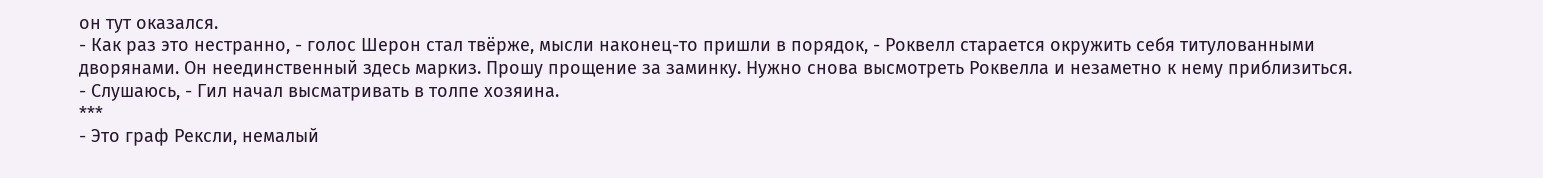он тут оказался.
- Как раз это нестранно, - голос Шерон стал твёрже, мысли наконец-то пришли в порядок, - Роквелл старается окружить себя титулованными дворянами. Он неединственный здесь маркиз. Прошу прощение за заминку. Нужно снова высмотреть Роквелла и незаметно к нему приблизиться.
- Слушаюсь, - Гил начал высматривать в толпе хозяина.
***
- Это граф Рексли, немалый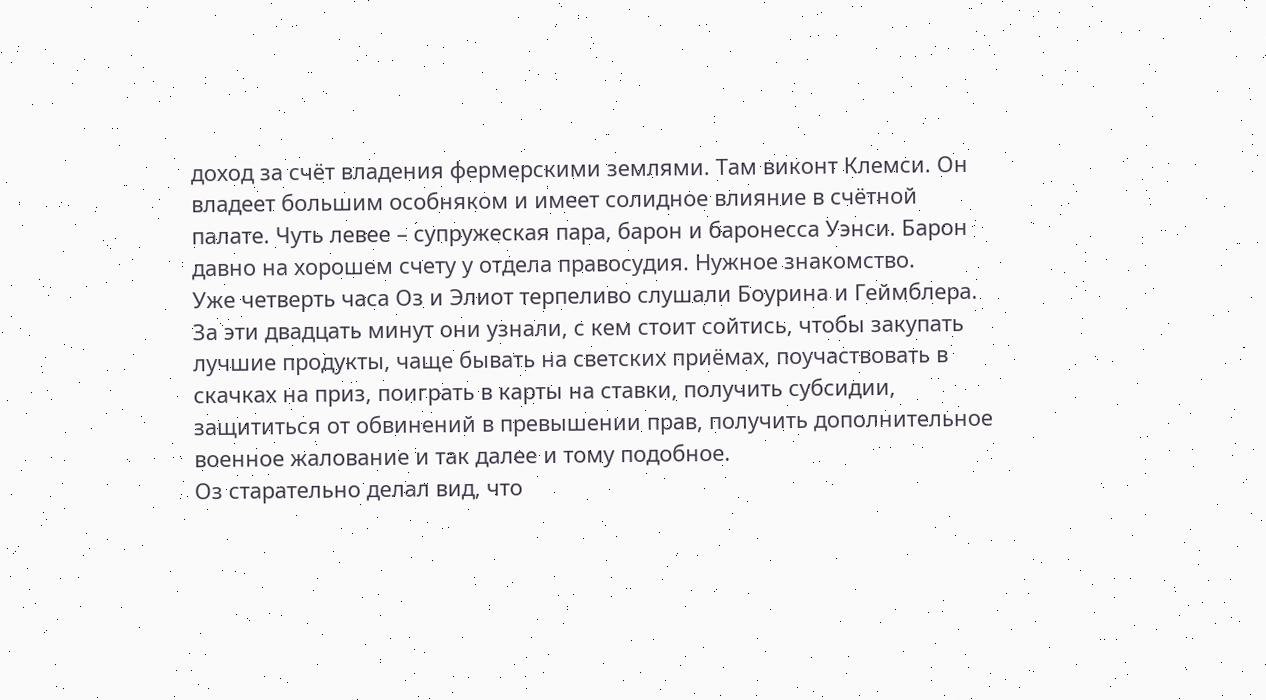доход за счёт владения фермерскими землями. Там виконт Клемси. Он владеет большим особняком и имеет солидное влияние в счётной палате. Чуть левее – супружеская пара, барон и баронесса Уэнси. Барон давно на хорошем счету у отдела правосудия. Нужное знакомство.
Уже четверть часа Оз и Элиот терпеливо слушали Боурина и Геймблера. За эти двадцать минут они узнали, с кем стоит сойтись, чтобы закупать лучшие продукты, чаще бывать на светских приёмах, поучаствовать в скачках на приз, поиграть в карты на ставки, получить субсидии, защититься от обвинений в превышении прав, получить дополнительное военное жалование и так далее и тому подобное.
Оз старательно делал вид, что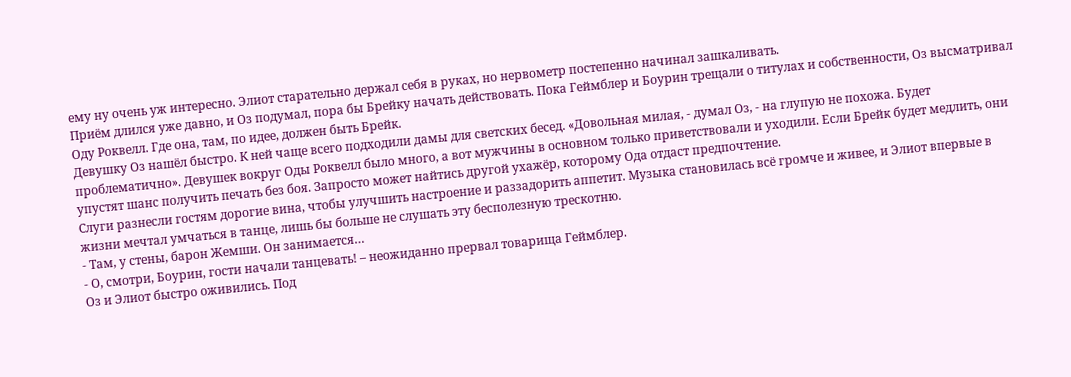ему ну очень уж интересно. Элиот старательно держал себя в руках, но нервометр постепенно начинал зашкаливать.
Приём длился уже давно, и Оз подумал, пора бы Брейку начать действовать. Пока Геймблер и Боурин трещали о титулах и собственности, Оз высматривал Оду Роквелл. Где она, там, по идее, должен быть Брейк.
Девушку Оз нашёл быстро. К ней чаще всего подходили дамы для светских бесед. «Довольная милая, - думал Оз, - на глупую не похожа. Будет проблематично». Девушек вокруг Оды Роквелл было много, а вот мужчины в основном только приветствовали и уходили. Если Брейк будет медлить, они упустят шанс получить печать без боя. Запросто может найтись другой ухажёр, которому Ода отдаст предпочтение.
Слуги разнесли гостям дорогие вина, чтобы улучшить настроение и раззадорить аппетит. Музыка становилась всё громче и живее, и Элиот впервые в жизни мечтал умчаться в танце, лишь бы больше не слушать эту бесполезную трескотню.
- Там, у стены, барон Жемши. Он занимается…
- О, смотри, Боурин, гости начали танцевать! – неожиданно прервал товарища Геймблер.
Оз и Элиот быстро оживились. Под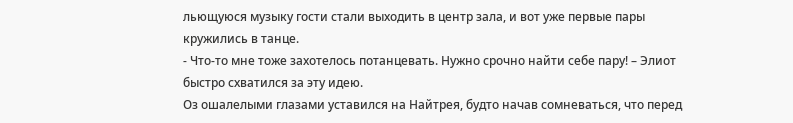льющуюся музыку гости стали выходить в центр зала, и вот уже первые пары кружились в танце.
- Что-то мне тоже захотелось потанцевать. Нужно срочно найти себе пару! – Элиот быстро схватился за эту идею.
Оз ошалелыми глазами уставился на Найтрея, будто начав сомневаться, что перед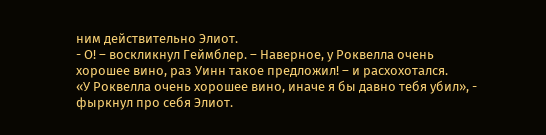ним действительно Элиот.
- О! – воскликнул Геймблер. – Наверное, у Роквелла очень хорошее вино, раз Уинн такое предложил! – и расхохотался.
«У Роквелла очень хорошее вино, иначе я бы давно тебя убил», - фыркнул про себя Элиот.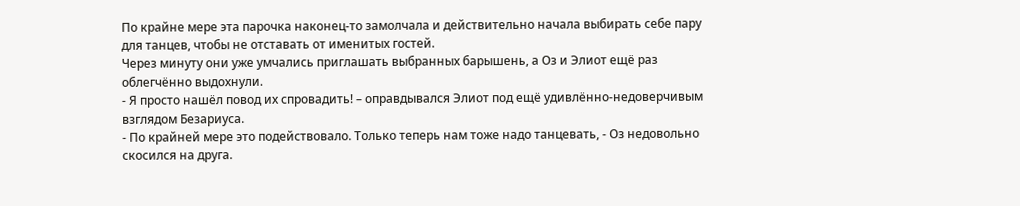По крайне мере эта парочка наконец-то замолчала и действительно начала выбирать себе пару для танцев, чтобы не отставать от именитых гостей.
Через минуту они уже умчались приглашать выбранных барышень, а Оз и Элиот ещё раз облегчённо выдохнули.
- Я просто нашёл повод их спровадить! – оправдывался Элиот под ещё удивлённо-недоверчивым взглядом Безариуса.
- По крайней мере это подействовало. Только теперь нам тоже надо танцевать, - Оз недовольно скосился на друга.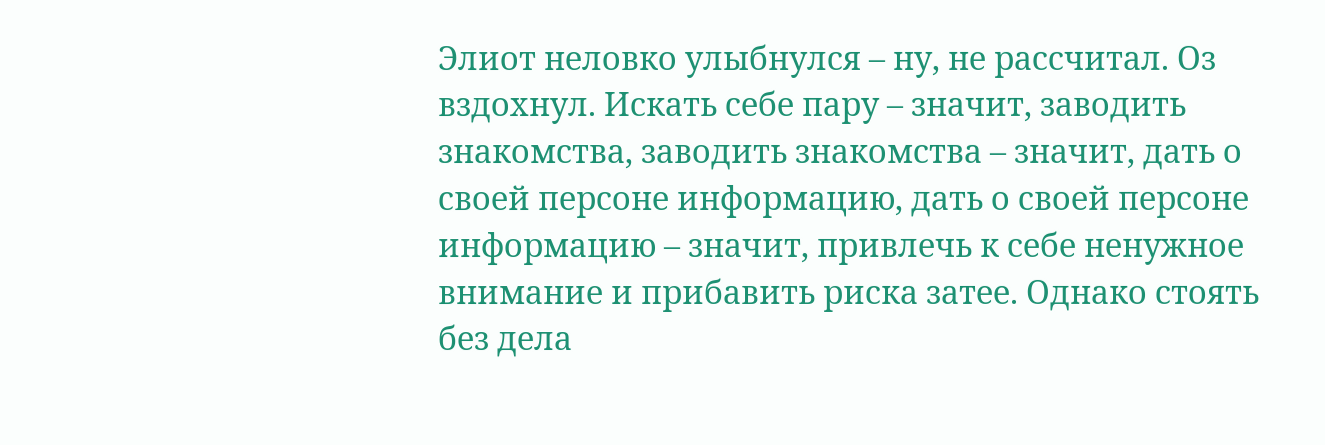Элиот неловко улыбнулся – ну, не рассчитал. Оз вздохнул. Искать себе пару – значит, заводить знакомства, заводить знакомства – значит, дать о своей персоне информацию, дать о своей персоне информацию – значит, привлечь к себе ненужное внимание и прибавить риска затее. Однако стоять без дела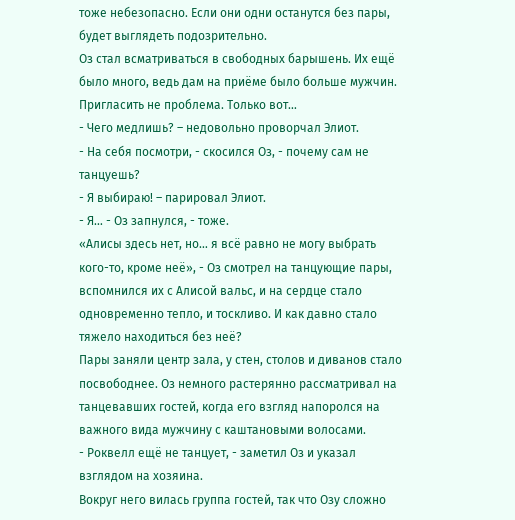тоже небезопасно. Если они одни останутся без пары, будет выглядеть подозрительно.
Оз стал всматриваться в свободных барышень. Их ещё было много, ведь дам на приёме было больше мужчин. Пригласить не проблема. Только вот…
- Чего медлишь? – недовольно проворчал Элиот.
- На себя посмотри, - скосился Оз, - почему сам не танцуешь?
- Я выбираю! – парировал Элиот.
- Я… - Оз запнулся, - тоже.
«Алисы здесь нет, но… я всё равно не могу выбрать кого-то, кроме неё», - Оз смотрел на танцующие пары, вспомнился их с Алисой вальс, и на сердце стало одновременно тепло, и тоскливо. И как давно стало тяжело находиться без неё?
Пары заняли центр зала, у стен, столов и диванов стало посвободнее. Оз немного растерянно рассматривал на танцевавших гостей, когда его взгляд напоролся на важного вида мужчину с каштановыми волосами.
- Роквелл ещё не танцует, - заметил Оз и указал взглядом на хозяина.
Вокруг него вилась группа гостей, так что Озу сложно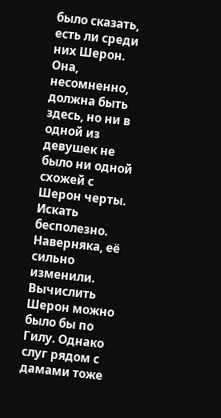было сказать, есть ли среди них Шерон. Она, несомненно, должна быть здесь, но ни в одной из девушек не было ни одной схожей с Шерон черты. Искать бесполезно. Наверняка, её сильно изменили. Вычислить Шерон можно было бы по Гилу. Однако слуг рядом с дамами тоже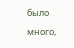было много,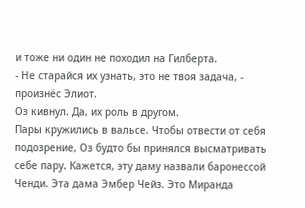и тоже ни один не походил на Гилберта.
- Не старайся их узнать, это не твоя задача, - произнёс Элиот.
Оз кивнул. Да, их роль в другом.
Пары кружились в вальсе. Чтобы отвести от себя подозрение, Оз будто бы принялся высматривать себе пару. Кажется, эту даму назвали баронессой Ченди. Эта дама Эмбер Чейз. Это Миранда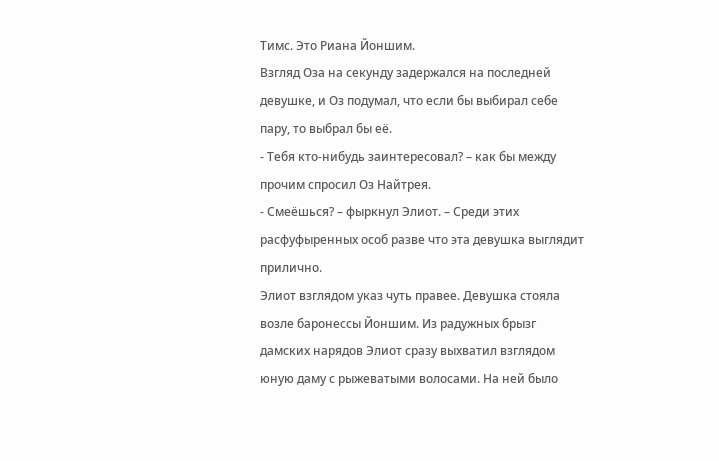Тимс. Это Риана Йоншим.
Взгляд Оза на секунду задержался на последней девушке, и Оз подумал, что если бы выбирал себе пару, то выбрал бы её.
- Тебя кто-нибудь заинтересовал? – как бы между прочим спросил Оз Найтрея.
- Смеёшься? – фыркнул Элиот. – Среди этих расфуфыренных особ разве что эта девушка выглядит прилично.
Элиот взглядом указ чуть правее. Девушка стояла возле баронессы Йоншим. Из радужных брызг дамских нарядов Элиот сразу выхватил взглядом юную даму с рыжеватыми волосами. На ней было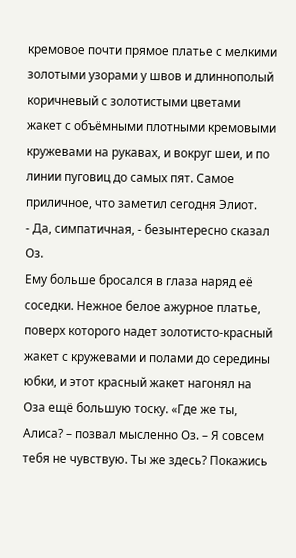кремовое почти прямое платье с мелкими золотыми узорами у швов и длиннополый коричневый с золотистыми цветами жакет с объёмными плотными кремовыми кружевами на рукавах, и вокруг шеи, и по линии пуговиц до самых пят. Самое приличное, что заметил сегодня Элиот.
- Да, симпатичная, - безынтересно сказал Оз.
Ему больше бросался в глаза наряд её соседки. Нежное белое ажурное платье, поверх которого надет золотисто-красный жакет с кружевами и полами до середины юбки, и этот красный жакет нагонял на Оза ещё большую тоску. «Где же ты, Алиса? – позвал мысленно Оз. – Я совсем тебя не чувствую. Ты же здесь? Покажись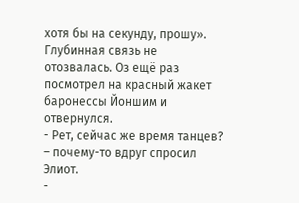хотя бы на секунду, прошу». Глубинная связь не отозвалась. Оз ещё раз посмотрел на красный жакет баронессы Йоншим и отвернулся.
- Рет, сейчас же время танцев? – почему-то вдруг спросил Элиот.
-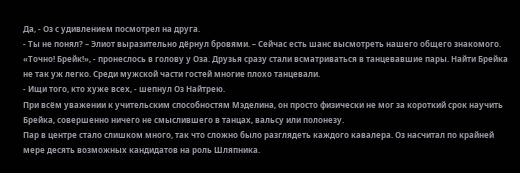Да, - Оз с удивлением посмотрел на друга.
- Ты не понял? – Элиот выразительно дёрнул бровями. – Сейчас есть шанс высмотреть нашего общего знакомого.
«Точно! Брейк!», - пронеслось в голову у Оза. Друзья сразу стали всматриваться в танцевавшие пары. Найти Брейка не так уж легко. Среди мужской части гостей многие плохо танцевали.
- Ищи того, кто хуже всех, - шепнул Оз Найтрею.
При всём уважении к учительским способностям Мэделина, он просто физически не мог за короткий срок научить Брейка, совершенно ничего не смыслившего в танцах, вальсу или полонезу.
Пар в центре стало слишком много, так что сложно было разглядеть каждого кавалера. Оз насчитал по крайней мере десять возможных кандидатов на роль Шляпника.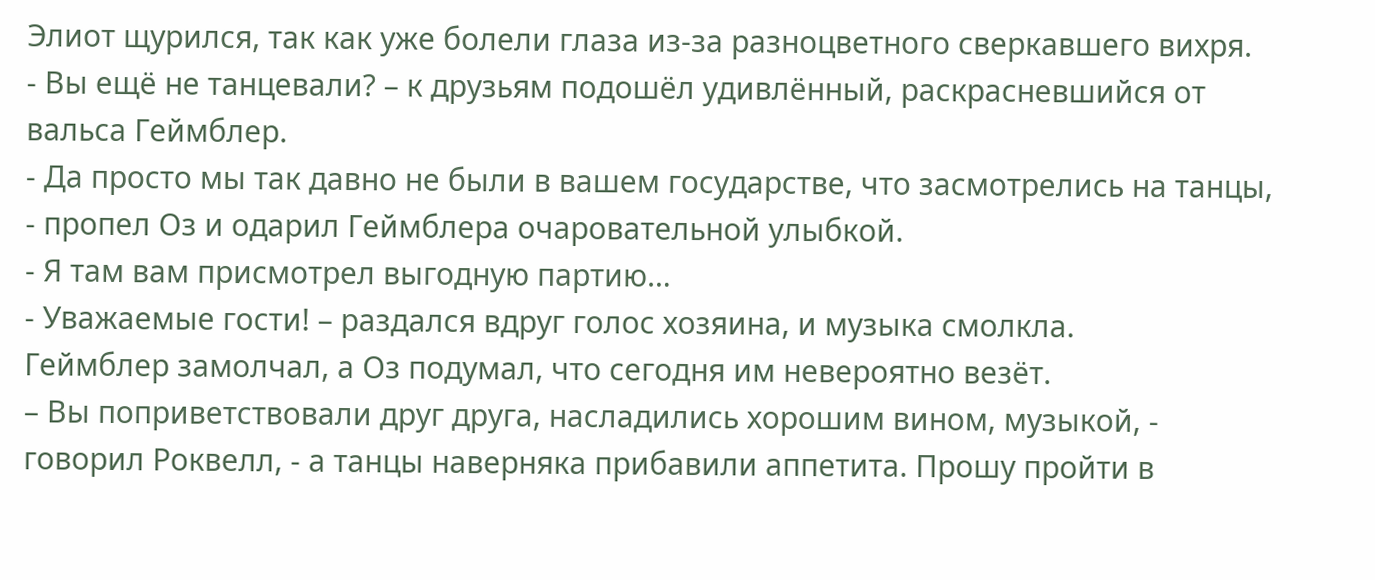Элиот щурился, так как уже болели глаза из-за разноцветного сверкавшего вихря.
- Вы ещё не танцевали? – к друзьям подошёл удивлённый, раскрасневшийся от вальса Геймблер.
- Да просто мы так давно не были в вашем государстве, что засмотрелись на танцы, - пропел Оз и одарил Геймблера очаровательной улыбкой.
- Я там вам присмотрел выгодную партию…
- Уважаемые гости! – раздался вдруг голос хозяина, и музыка смолкла.
Геймблер замолчал, а Оз подумал, что сегодня им невероятно везёт.
– Вы поприветствовали друг друга, насладились хорошим вином, музыкой, - говорил Роквелл, - а танцы наверняка прибавили аппетита. Прошу пройти в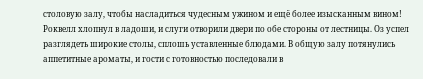столовую залу, чтобы насладиться чудесным ужином и ещё более изысканным вином!
Роквелл хлопнул в ладоши, и слуги отворили двери по обе стороны от лестницы. Оз успел разглядеть широкие столы, сплошь уставленные блюдами. В общую залу потянулись аппетитные ароматы, и гости с готовностью последовали в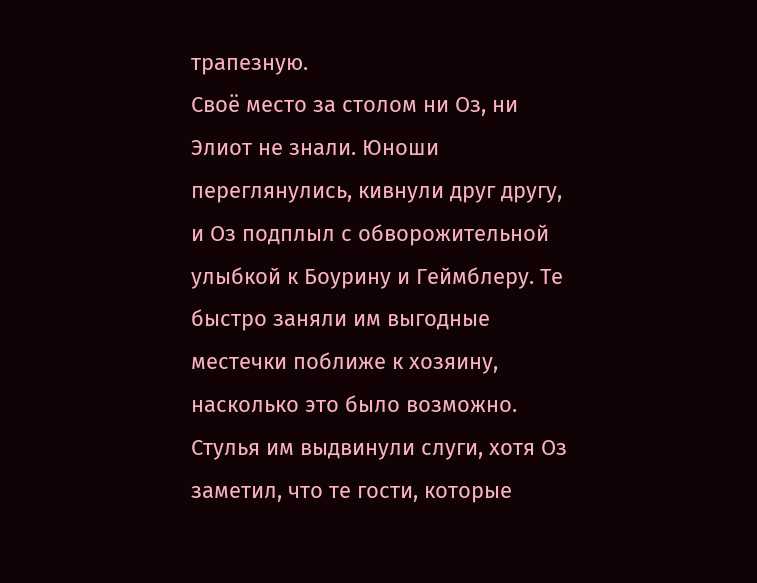трапезную.
Своё место за столом ни Оз, ни Элиот не знали. Юноши переглянулись, кивнули друг другу, и Оз подплыл с обворожительной улыбкой к Боурину и Геймблеру. Те быстро заняли им выгодные местечки поближе к хозяину, насколько это было возможно. Стулья им выдвинули слуги, хотя Оз заметил, что те гости, которые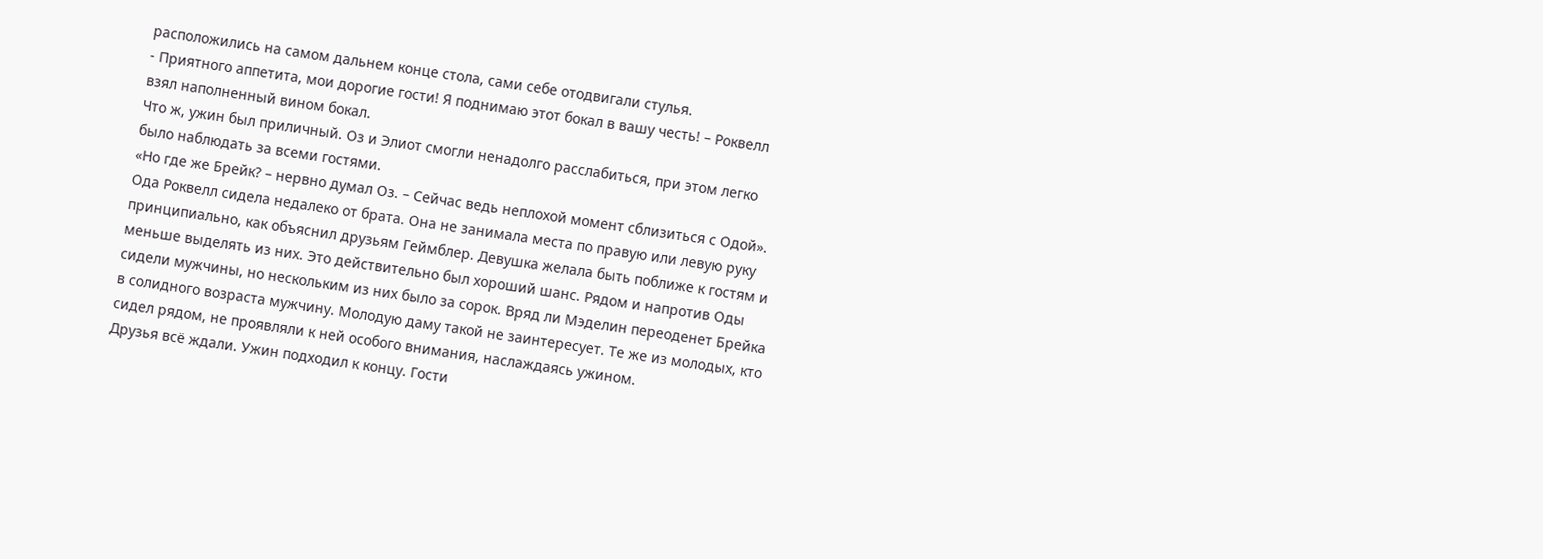расположились на самом дальнем конце стола, сами себе отодвигали стулья.
- Приятного аппетита, мои дорогие гости! Я поднимаю этот бокал в вашу честь! – Роквелл взял наполненный вином бокал.
Что ж, ужин был приличный. Оз и Элиот смогли ненадолго расслабиться, при этом легко было наблюдать за всеми гостями.
«Но где же Брейк? – нервно думал Оз. – Сейчас ведь неплохой момент сблизиться с Одой». Ода Роквелл сидела недалеко от брата. Она не занимала места по правую или левую руку принципиально, как объяснил друзьям Геймблер. Девушка желала быть поближе к гостям и меньше выделять из них. Это действительно был хороший шанс. Рядом и напротив Оды сидели мужчины, но нескольким из них было за сорок. Вряд ли Мэделин переоденет Брейка в солидного возраста мужчину. Молодую даму такой не заинтересует. Те же из молодых, кто сидел рядом, не проявляли к ней особого внимания, наслаждаясь ужином.
Друзья всё ждали. Ужин подходил к концу. Гости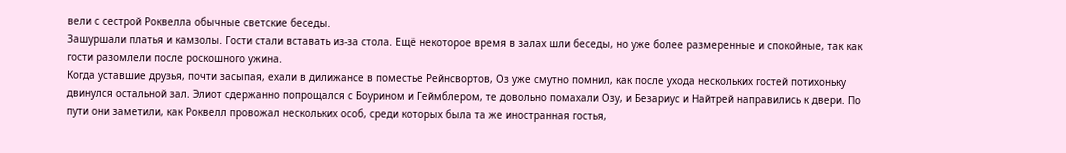вели с сестрой Роквелла обычные светские беседы.
Зашуршали платья и камзолы. Гости стали вставать из-за стола. Ещё некоторое время в залах шли беседы, но уже более размеренные и спокойные, так как гости разомлели после роскошного ужина.
Когда уставшие друзья, почти засыпая, ехали в дилижансе в поместье Рейнсвортов, Оз уже смутно помнил, как после ухода нескольких гостей потихоньку двинулся остальной зал. Элиот сдержанно попрощался с Боурином и Геймблером, те довольно помахали Озу, и Безариус и Найтрей направились к двери. По пути они заметили, как Роквелл провожал нескольких особ, среди которых была та же иностранная гостья,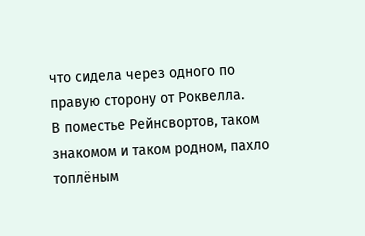что сидела через одного по правую сторону от Роквелла.
В поместье Рейнсвортов, таком знакомом и таком родном, пахло топлёным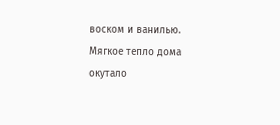воском и ванилью. Мягкое тепло дома окутало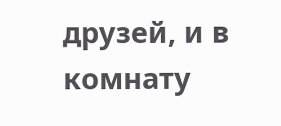друзей, и в комнату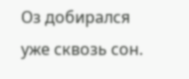Оз добирался уже сквозь сон.